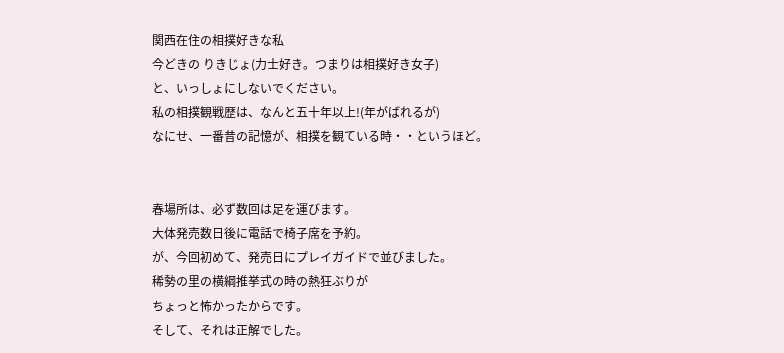関西在住の相撲好きな私
今どきの りきじょ(力士好き。つまりは相撲好き女子)
と、いっしょにしないでください。
私の相撲観戦歴は、なんと五十年以上!(年がばれるが)
なにせ、一番昔の記憶が、相撲を観ている時・・というほど。


春場所は、必ず数回は足を運びます。
大体発売数日後に電話で椅子席を予約。
が、今回初めて、発売日にプレイガイドで並びました。
稀勢の里の横綱推挙式の時の熱狂ぶりが
ちょっと怖かったからです。
そして、それは正解でした。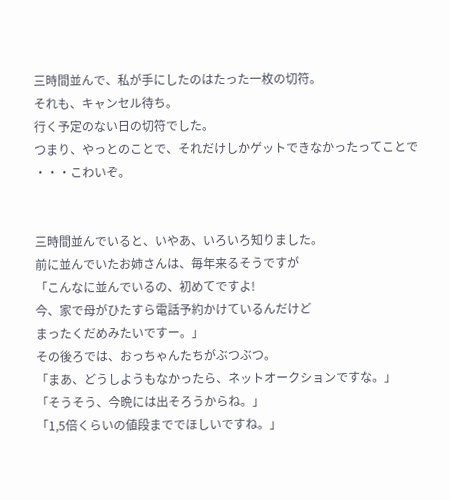三時間並んで、私が手にしたのはたった一枚の切符。
それも、キャンセル待ち。
行く予定のない日の切符でした。
つまり、やっとのことで、それだけしかゲットできなかったってことで
・・・こわいぞ。


三時間並んでいると、いやあ、いろいろ知りました。
前に並んでいたお姉さんは、毎年来るそうですが
「こんなに並んでいるの、初めてですよ!
今、家で母がひたすら電話予約かけているんだけど
まったくだめみたいですー。」
その後ろでは、おっちゃんたちがぶつぶつ。
「まあ、どうしようもなかったら、ネットオークションですな。」
「そうそう、今晩には出そろうからね。」
「1,5倍くらいの値段まででほしいですね。」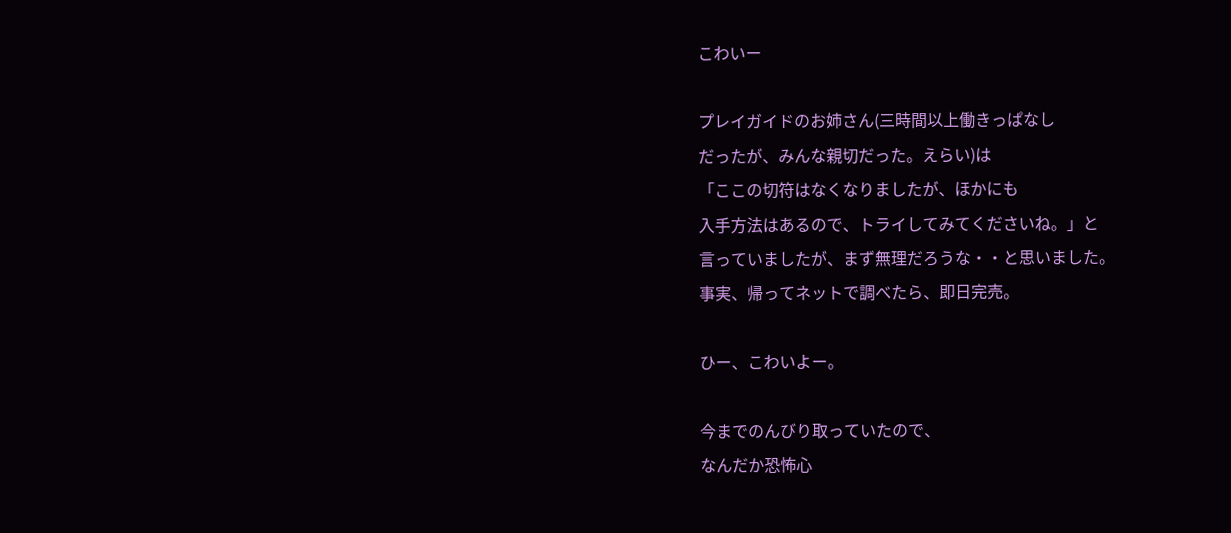こわいー

プレイガイドのお姉さん(三時間以上働きっぱなし
だったが、みんな親切だった。えらい)は
「ここの切符はなくなりましたが、ほかにも
入手方法はあるので、トライしてみてくださいね。」と
言っていましたが、まず無理だろうな・・と思いました。
事実、帰ってネットで調べたら、即日完売。

ひー、こわいよー。

今までのんびり取っていたので、
なんだか恐怖心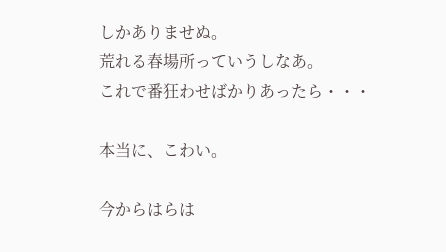しかありませぬ。
荒れる春場所っていうしなあ。
これで番狂わせばかりあったら・・・

本当に、こわい。

今からはらは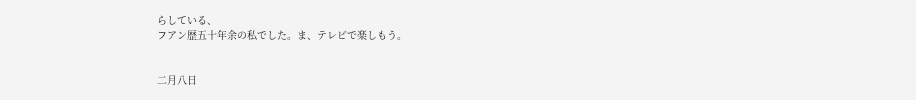らしている、
フアン歴五十年余の私でした。ま、テレビで楽しもう。


二月八日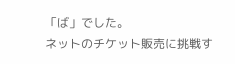「ば」でした。
ネットのチケット販売に挑戦す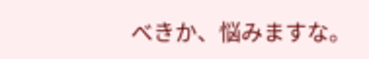べきか、悩みますな。